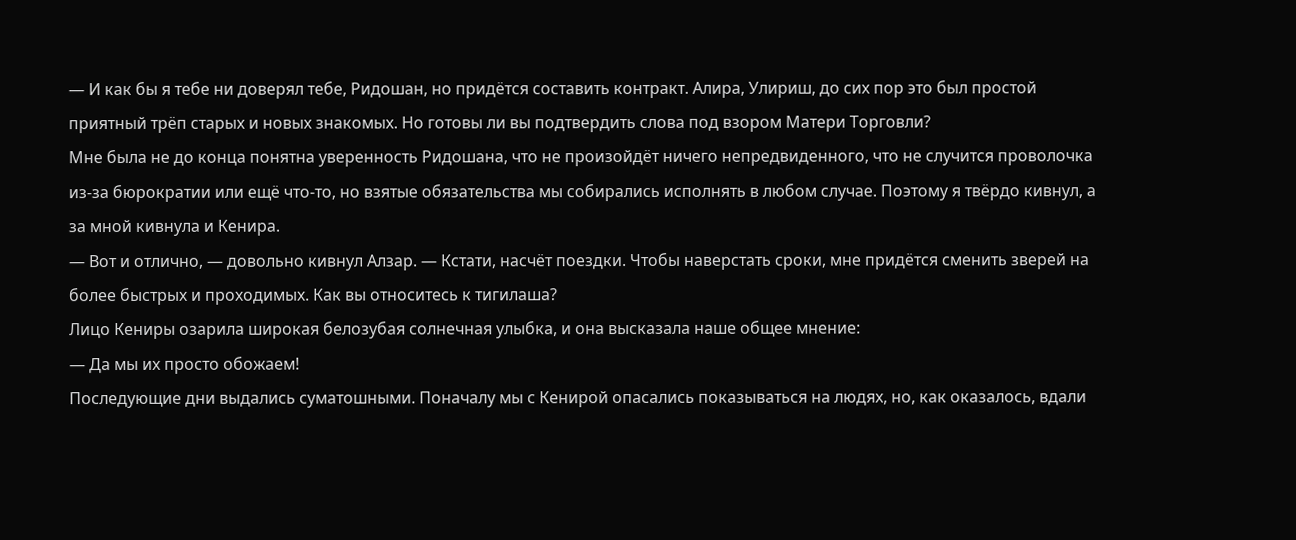— И как бы я тебе ни доверял тебе, Ридошан, но придётся составить контракт. Алира, Улириш, до сих пор это был простой приятный трёп старых и новых знакомых. Но готовы ли вы подтвердить слова под взором Матери Торговли?
Мне была не до конца понятна уверенность Ридошана, что не произойдёт ничего непредвиденного, что не случится проволочка из-за бюрократии или ещё что-то, но взятые обязательства мы собирались исполнять в любом случае. Поэтому я твёрдо кивнул, а за мной кивнула и Кенира.
— Вот и отлично, — довольно кивнул Алзар. — Кстати, насчёт поездки. Чтобы наверстать сроки, мне придётся сменить зверей на более быстрых и проходимых. Как вы относитесь к тигилаша?
Лицо Кениры озарила широкая белозубая солнечная улыбка, и она высказала наше общее мнение:
— Да мы их просто обожаем!
Последующие дни выдались суматошными. Поначалу мы с Кенирой опасались показываться на людях, но, как оказалось, вдали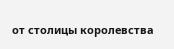от столицы королевства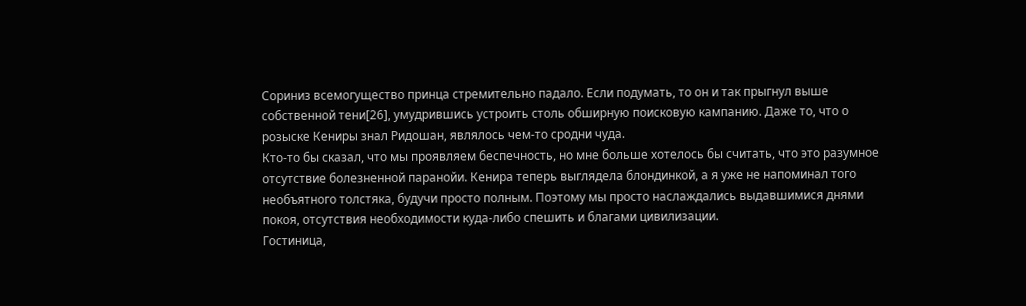Сориниз всемогущество принца стремительно падало. Если подумать, то он и так прыгнул выше собственной тени[26], умудрившись устроить столь обширную поисковую кампанию. Даже то, что о розыске Кениры знал Ридошан, являлось чем-то сродни чуда.
Кто-то бы сказал, что мы проявляем беспечность, но мне больше хотелось бы считать, что это разумное отсутствие болезненной паранойи. Кенира теперь выглядела блондинкой, а я уже не напоминал того необъятного толстяка, будучи просто полным. Поэтому мы просто наслаждались выдавшимися днями покоя, отсутствия необходимости куда-либо спешить и благами цивилизации.
Гостиница,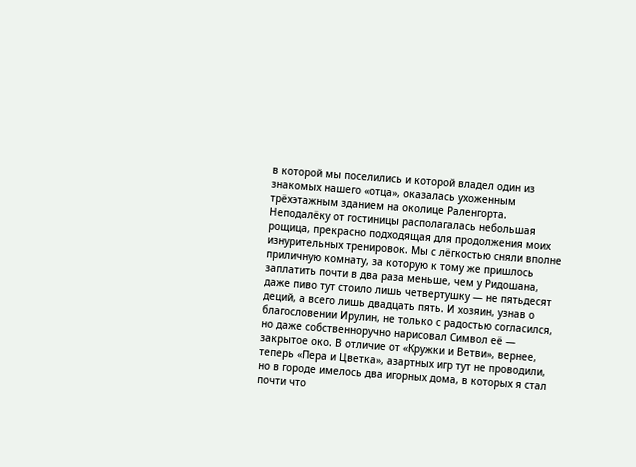в которой мы поселились и которой владел один из знакомых нашего «отца», оказалась ухоженным трёхэтажным зданием на околице Раленгорта. Неподалёку от гостиницы располагалась небольшая рощица, прекрасно подходящая для продолжения моих изнурительных тренировок. Мы с лёгкостью сняли вполне приличную комнату, за которую к тому же пришлось заплатить почти в два раза меньше, чем у Ридошана, даже пиво тут стоило лишь четвертушку — не пятьдесят деций, а всего лишь двадцать пять. И хозяин, узнав о благословении Ирулин, не только с радостью согласился, но даже собственноручно нарисовал Символ её — закрытое око. В отличие от «Кружки и Ветви», вернее, теперь «Пера и Цветка», азартных игр тут не проводили, но в городе имелось два игорных дома, в которых я стал почти что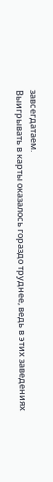завсегдатаем.
Выигрывать в карты оказалось гораздо труднее, ведь в этих заведениях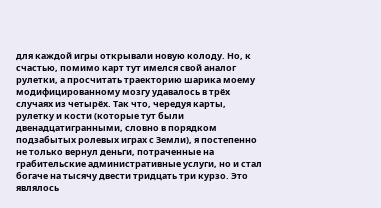для каждой игры открывали новую колоду. Но, к счастью, помимо карт тут имелся свой аналог рулетки, а просчитать траекторию шарика моему модифицированному мозгу удавалось в трёх случаях из четырёх. Так что, чередуя карты, рулетку и кости (которые тут были двенадцатигранными, словно в порядком подзабытых ролевых играх с Земли), я постепенно не только вернул деньги, потраченные на грабительские административные услуги, но и стал богаче на тысячу двести тридцать три курзо. Это являлось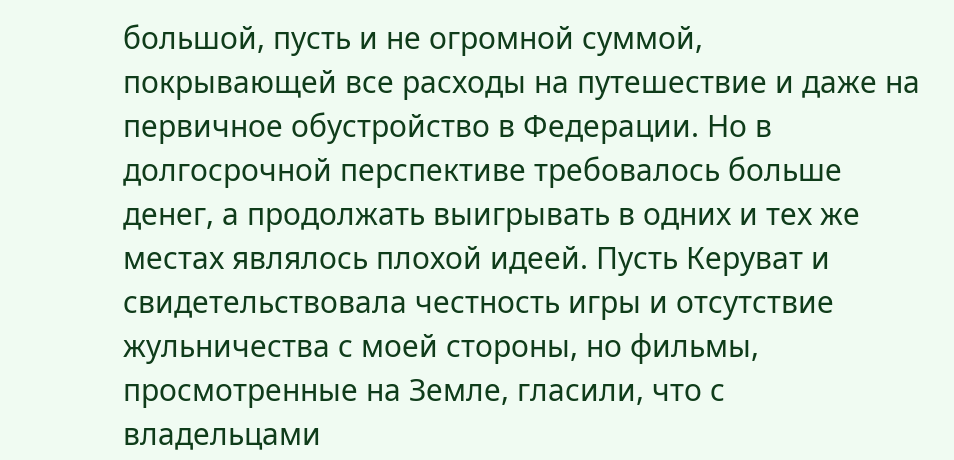большой, пусть и не огромной суммой, покрывающей все расходы на путешествие и даже на первичное обустройство в Федерации. Но в долгосрочной перспективе требовалось больше денег, а продолжать выигрывать в одних и тех же местах являлось плохой идеей. Пусть Керуват и свидетельствовала честность игры и отсутствие жульничества с моей стороны, но фильмы, просмотренные на Земле, гласили, что с владельцами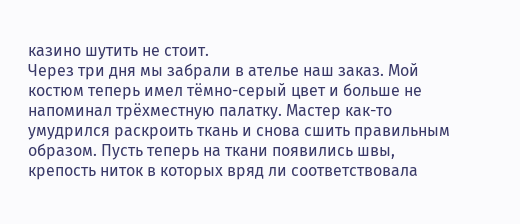казино шутить не стоит.
Через три дня мы забрали в ателье наш заказ. Мой костюм теперь имел тёмно-серый цвет и больше не напоминал трёхместную палатку. Мастер как-то умудрился раскроить ткань и снова сшить правильным образом. Пусть теперь на ткани появились швы, крепость ниток в которых вряд ли соответствовала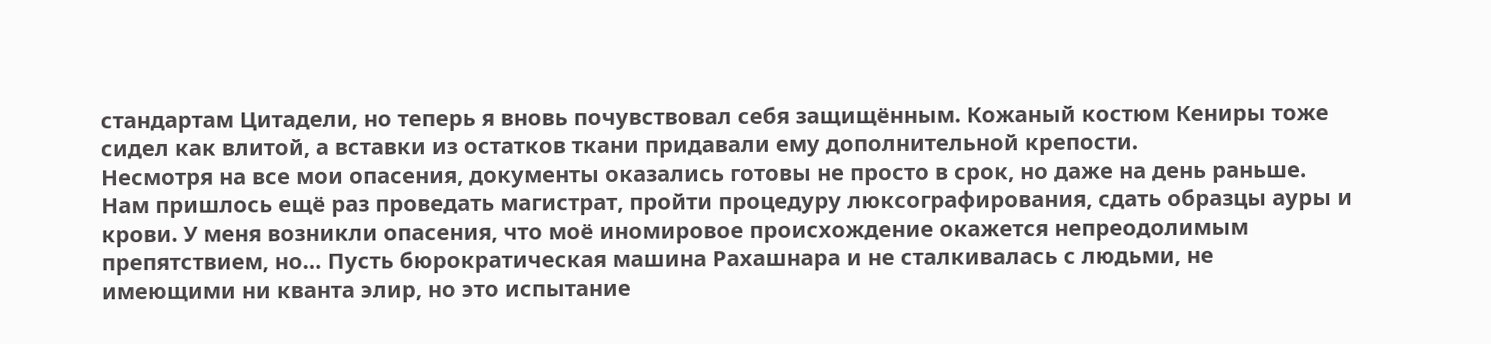стандартам Цитадели, но теперь я вновь почувствовал себя защищённым. Кожаный костюм Кениры тоже сидел как влитой, а вставки из остатков ткани придавали ему дополнительной крепости.
Несмотря на все мои опасения, документы оказались готовы не просто в срок, но даже на день раньше. Нам пришлось ещё раз проведать магистрат, пройти процедуру люксографирования, сдать образцы ауры и крови. У меня возникли опасения, что моё иномировое происхождение окажется непреодолимым препятствием, но… Пусть бюрократическая машина Рахашнара и не сталкивалась с людьми, не имеющими ни кванта элир, но это испытание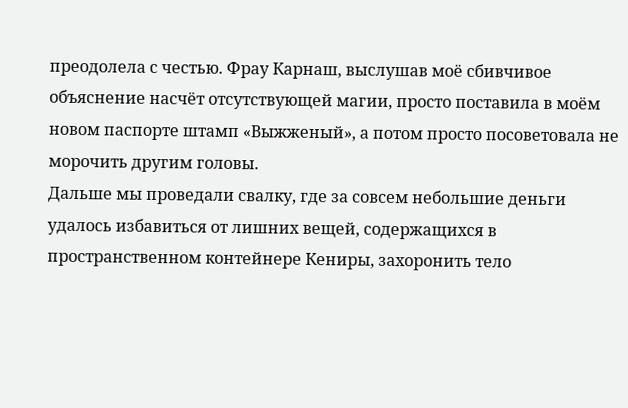преодолела с честью. Фрау Карнаш, выслушав моё сбивчивое объяснение насчёт отсутствующей магии, просто поставила в моём новом паспорте штамп «Выжженый», а потом просто посоветовала не морочить другим головы.
Дальше мы проведали свалку, где за совсем небольшие деньги удалось избавиться от лишних вещей, содержащихся в пространственном контейнере Кениры, захоронить тело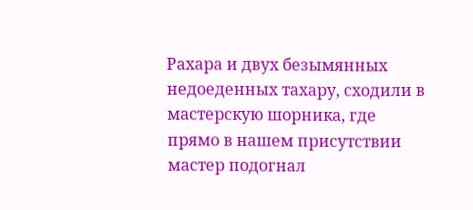Рахара и двух безымянных недоеденных тахару, сходили в мастерскую шорника, где прямо в нашем присутствии мастер подогнал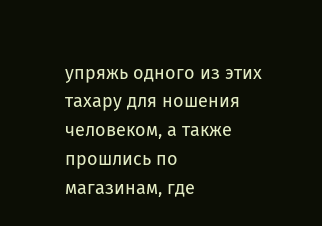упряжь одного из этих тахару для ношения человеком, а также прошлись по магазинам, где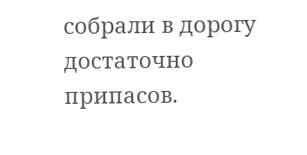собрали в дорогу достаточно припасов.